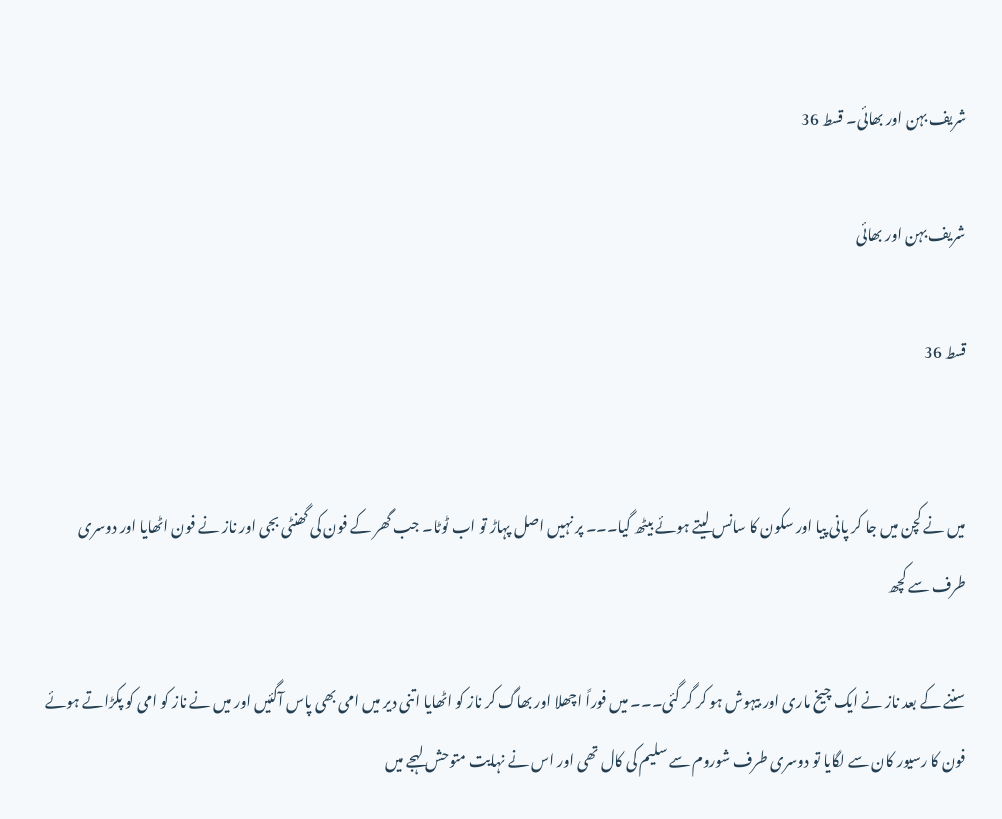شریف بہن اور بھائی۔ قسط 36

شریف بہن اور بھائی

قسط 36


میں نے کچن میں جا کر پانی پیا اور سکون کا سانس لیتے ہوئے بیٹھ گیا۔۔۔ پر نہیں اصل پہاڑ تو اب ٹوٹا۔ جب گھر کے فون کی گھنٹی بجی اور ناز نے فون اٹھایا اور دوسری طرف سے کچھ

سننے کے بعد ناز نے ایک چیخ ماری اور بیہوش ہو کر گر گئی۔۔۔ میں فوراً اچھلا اور بھاگ کر ناز کو اٹھایا اتنی دیر میں امی بھی پاس آگئیں اور میں نے ناز کو امی کو پکڑاتے ہوئے فون کا رسیور کان سے لگایا تو دوسری طرف شوروم سے سلیم کی کال تھی اور اس نے نہایت متوحش لہجے میں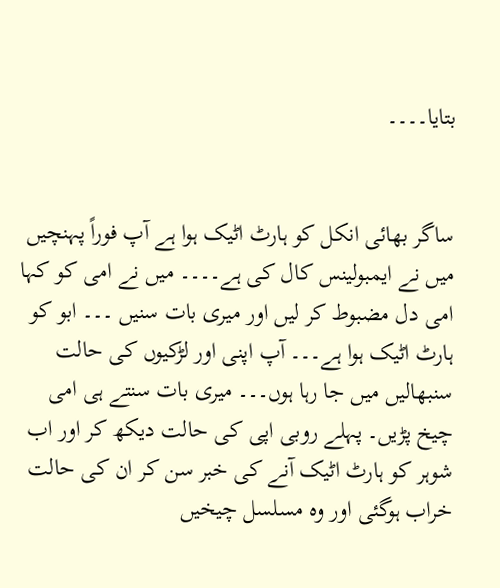بتایا۔۔۔۔


ساگر بھائی انکل کو ہارٹ اٹیک ہوا ہے آپ فوراً پہنچیں میں نے ایمبولینس کال کی ہے۔۔۔۔ میں نے امی کو کہا امی دل مضبوط کر لیں اور میری بات سنیں ۔۔۔ ابو کو ہارٹ اٹیک ہوا ہے۔۔۔ آپ اپنی اور لڑکیوں کی حالت سنبھالیں میں جا رہا ہوں۔۔۔ میری بات سنتے ہی امی چیخ پڑیں۔ پہلے روبی اپی کی حالت دیکھ کر اور اب شوہر کو ہارٹ اٹیک آنے کی خبر سن کر ان کی حالت خراب ہوگئی اور وہ مسلسل چیخیں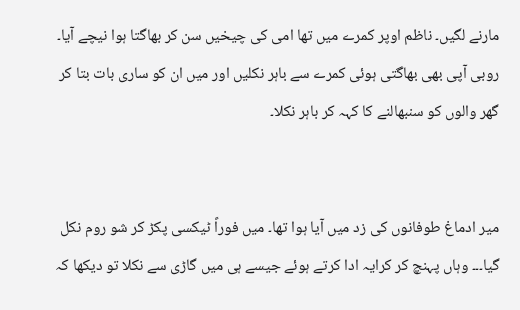مارنے لگیں۔ ناظم اوپر کمرے میں تھا امی کی چیخیں سن کر بھاگتا ہوا نیچے آیا۔ روبی آپی بھی بھاگتی ہوئی کمرے سے باہر نکلیں اور میں ان کو ساری بات بتا کر گھر والوں کو سنبھالنے کا کہہ کر باہر نکلا۔


میر ادماغ طوفانوں کی زد میں آیا ہوا تھا۔ میں فوراً ٹیکسی پکڑ کر شو روم نکل گیا۔۔۔ وہاں پہنچ کر کرایہ ادا کرتے ہوئے جیسے ہی میں گاڑی سے نکلا تو دیکھا کہ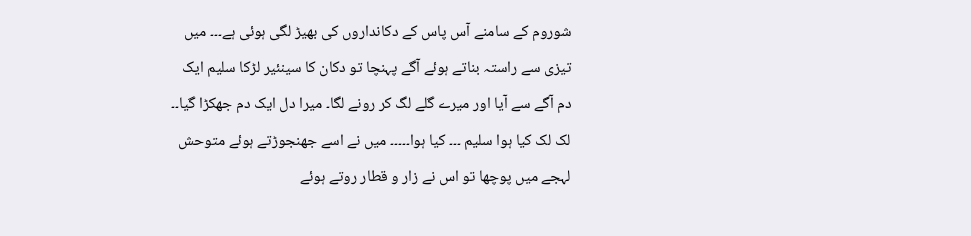شوروم کے سامنے آس پاس کے دکانداروں کی بھیڑ لگی ہوئی ہے۔۔۔ میں تیزی سے راستہ بناتے ہوئے آگے پہنچا تو دکان کا سینئیر لڑکا سلیم ایک دم آگے سے آیا اور میرے گلے لگ کر رونے لگا۔ میرا دل ایک دم جھکڑا گیا۔۔ لک لک کیا ہوا سلیم ۔۔۔ کیا ہوا۔۔۔۔۔ میں نے اسے جھنجوڑتے ہوئے متوحش لہجے میں پوچھا تو اس نے زار و قطار روتے ہوئے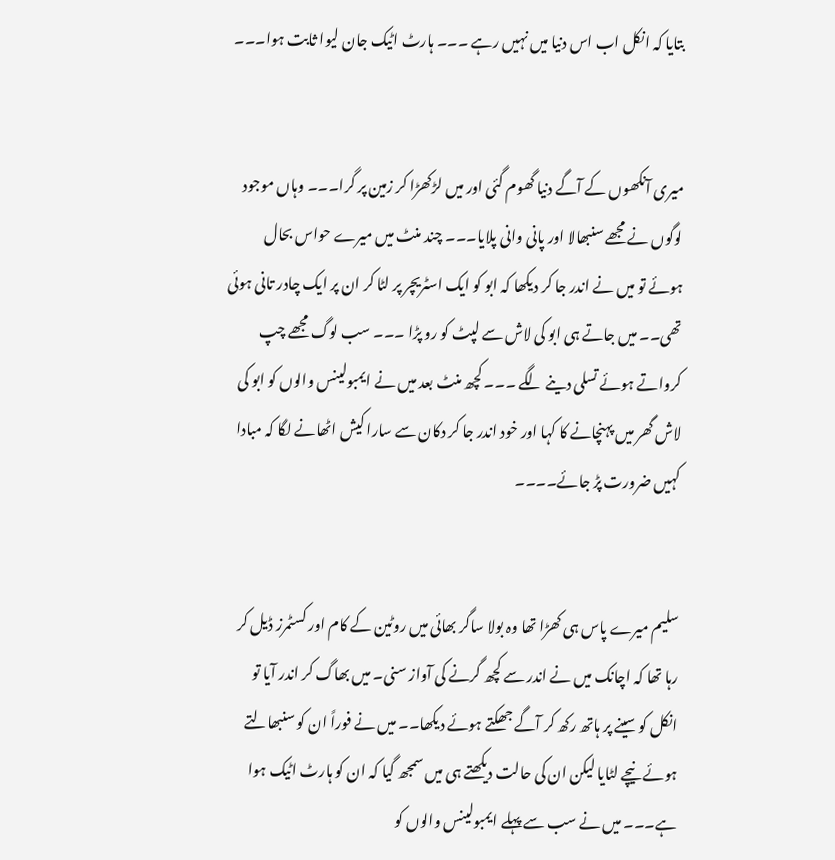بتایا کہ انکل اب اس دنیا میں نہیں رہے ۔۔۔ ہارٹ اٹیک جان لیوا ثابت ہوا۔۔۔


میری آنکھوں کے آگے دنیا گھوم گئی اور میں لڑکھڑا کر زمین پر گرا۔۔۔ وہاں موجود لوگوں نے مجھے سنبھالا اور پانی وانی پلایا۔۔۔ چند منٹ میں میرے حواس بحال ہوئے تو میں نے اندر جا کر دیکھا کہ ابو کو ایک اسٹریچر پر لٹا کر ان پر ایک چادر تانی ہوئی تھی۔۔ میں جاتے ہی ابو کی لاش سے لپٹ کو رو پڑا ۔۔۔ سب لوگ مجھے چپ کرواتے ہوئے تسلی دینے لگے ۔۔۔ کچھ منٹ بعد میں نے ایمبولینس والوں کو ابو کی لاش گھر میں پہنچانے کا کہا اور خود اندر جا کر دکان سے سارا کیش اٹھانے لگا کہ مبادا کہیں ضرورت پڑ جائے۔۔۔۔


سلیم میرے پاس ہی کھڑا تھا وہ بولا ساگر بھائی میں روٹین کے کام اور کسٹمرز ڈیل کر رہا تھا کہ اچانک میں نے اندر سے کچھ گرنے کی آواز سنی۔ میں بھاگ کر اندر آیا تو انکل کو سینے پر ہاتھ رکھ کر آگے جھکتے ہوئے دیکھا۔۔ میں نے فوراً ان کو سنبھالتے ہوئے نیچے لٹایا لیکن ان کی حالت دیکھتے ہی میں سمجھ گیا کہ ان کو ہارٹ اٹیک ہوا ہے۔۔۔ میں نے سب سے پہلے ایمبولینس والوں کو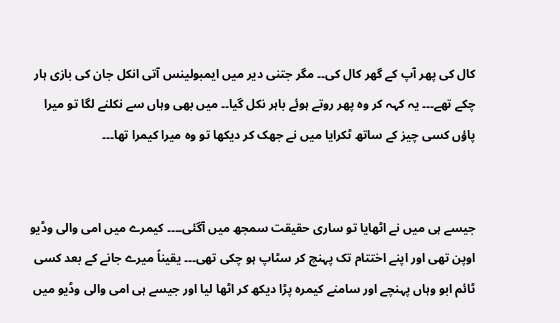کال کی پھر آپ کے گھر کال کی۔۔ مگر جتنی دیر میں ایمبولینس آتی انکل جان کی بازی ہار چکے تھے۔۔۔ یہ کہہ کر وہ پھر روتے ہوئے باہر نکل گیا۔۔ میں بھی وہاں سے نکلنے لگا تو میرا پاؤں کسی چیز کے ساتھ ٹکرایا میں نے جھک کر دیکھا تو وہ میرا کیمرا تھا۔۔۔


جیسے ہی میں نے اٹھایا تو ساری حقیقت سمجھ میں آگئی۔۔۔۔ کیمرے میں امی والی وڈیو اوپن تھی اور اپنے اختتام تک پہنچ کر سٹاپ ہو چکی تھی۔۔۔ یقیناً میرے جانے کے بعد کسی ٹائم ابو وہاں پہنچے اور سامنے کیمرہ پڑا دیکھ کر اٹھا لیا اور جیسے ہی امی والی وڈیو میں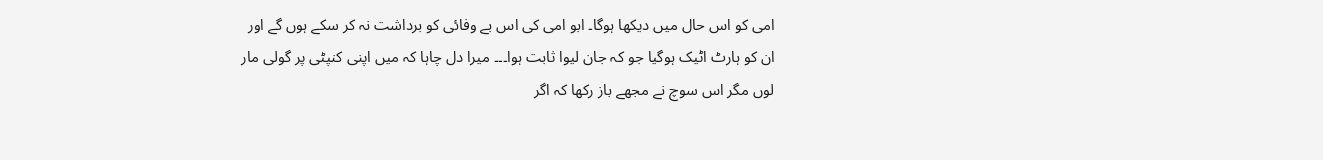امی کو اس حال میں دیکھا ہوگا۔ ابو امی کی اس بے وفائی کو برداشت نہ کر سکے ہوں گے اور ان کو ہارٹ اٹیک ہوگیا جو کہ جان لیوا ثابت ہوا۔۔۔ میرا دل چاہا کہ میں اپنی کنپٹی پر گولی مار لوں مگر اس سوچ نے مجھے باز رکھا کہ اگر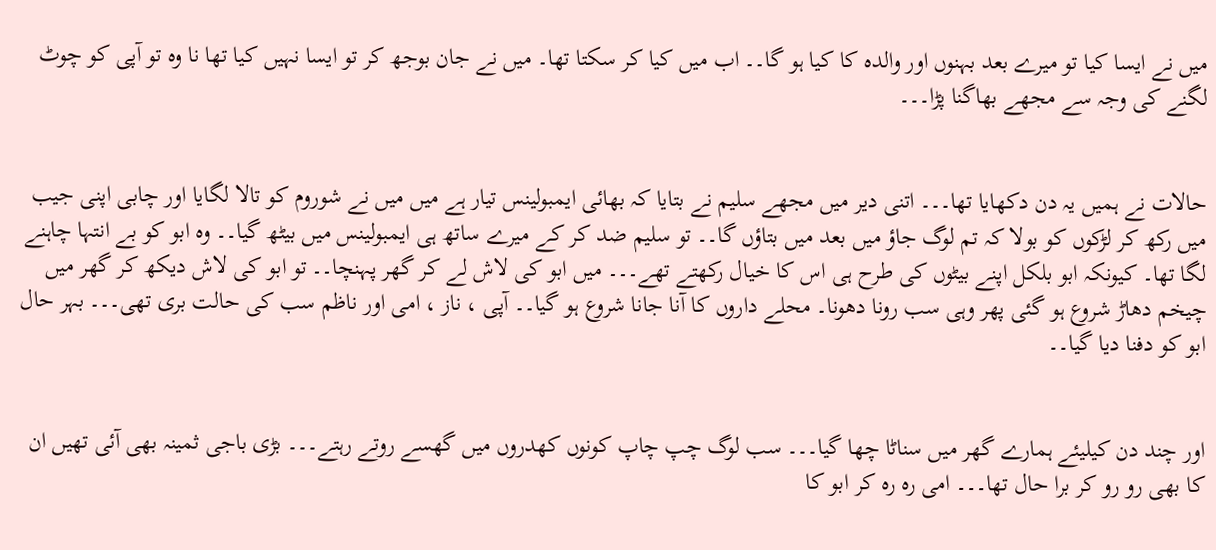میں نے ایسا کیا تو میرے بعد بہنوں اور والدہ کا کیا ہو گا۔۔ اب میں کیا کر سکتا تھا۔ میں نے جان بوجھ کر تو ایسا نہیں کیا تھا نا وہ تو آپی کو چوٹ لگنے کی وجہ سے مجھے بھاگنا پڑا۔۔۔


حالات نے ہمیں یہ دن دکھایا تھا۔۔۔ اتنی دیر میں مجھے سلیم نے بتایا کہ بھائی ایمبولینس تیار ہے میں میں نے شوروم کو تالا لگایا اور چابی اپنی جیب میں رکھ کر لڑکوں کو بولا کہ تم لوگ جاؤ میں بعد میں بتاؤں گا۔۔ تو سلیم ضد کر کے میرے ساتھ ہی ایمبولینس میں بیٹھ گیا۔۔ وہ ابو کو بے انتہا چاہنے لگا تھا۔ کیونکہ ابو بلکل اپنے بیٹوں کی طرح ہی اس کا خیال رکھتے تھے۔۔۔ میں ابو کی لاش لے کر گھر پہنچا۔۔ تو ابو کی لاش دیکھ کر گھر میں چیخم دھاڑ شروع ہو گئی پھر وہی سب رونا دھونا۔ محلے داروں کا آنا جانا شروع ہو گیا۔۔ آپی ، ناز ، امی اور ناظم سب کی حالت بری تھی۔۔۔ بہر حال ابو کو دفنا دیا گیا۔۔


اور چند دن کیلیئے ہمارے گھر میں سناٹا چھا گیا۔۔۔ سب لوگ چپ چاپ کونوں کھدروں میں گھسے روتے رہتے۔۔۔ بڑی باجی ثمینہ بھی آئی تھیں ان کا بھی رو رو کر برا حال تھا۔۔۔ امی رہ رہ کر ابو کا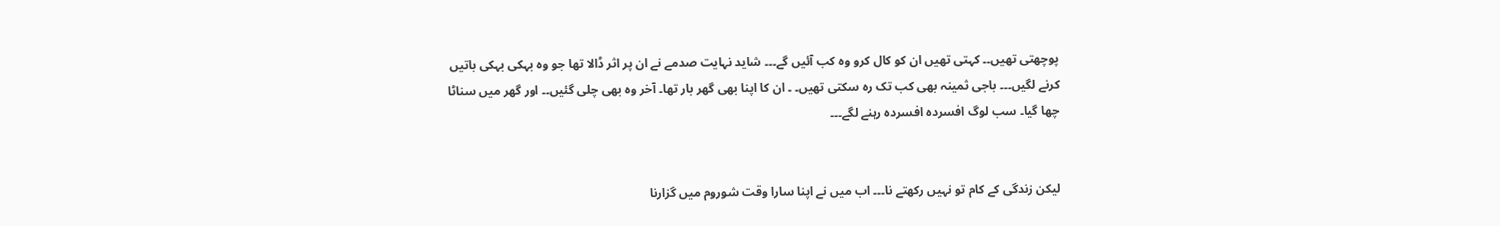پوچھتی تھیں۔۔ کہتی تھیں ان کو کال کرو وہ کب آئیں گے۔۔۔ شاید نہایت صدمے نے ان پر اثر ڈالا تھا جو وہ بہکی بہکی باتیں کرنے لگیں۔۔۔ باجی ثمینہ بھی کب تک رہ سکتی تھیں۔ ۔ ان کا اپنا بھی گھر بار تھا۔ آخر وہ بھی چلی گئیں۔۔ اور گھر میں سناٹا چھا گیا۔ سب لوگ افسردہ افسردہ رہنے لگے۔۔۔


لیکن زندگی کے کام تو نہیں رکھتے نا۔۔۔ اب میں نے اپنا سارا وقت شوروم میں گزارنا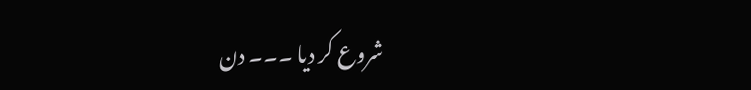شروع کر دیا ۔۔۔ دن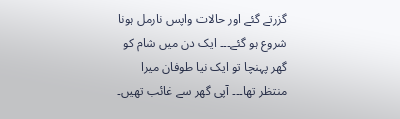گزرتے گئے اور حالات واپس نارمل ہونا شروع ہو گئے۔۔۔ ایک دن میں شام کو گھر پہنچا تو ایک نیا طوفان میرا منتظر تھا۔۔۔ آپی گھر سے غائب تھیں۔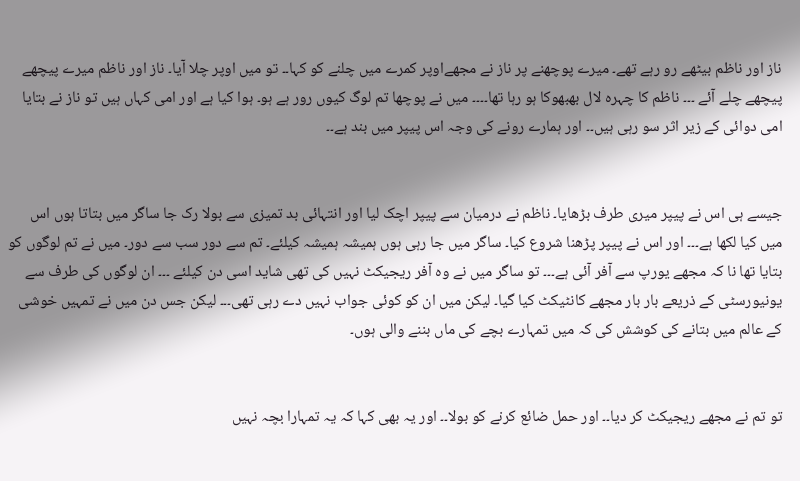ناز اور ناظم بیٹھے رو رہے تھے۔ میرے پوچھنے پر ناز نے مجھےاوپر کمرے میں چلنے کو کہا۔۔ تو میں اوپر چلا آیا۔ ناز اور ناظم میرے پیچھے پیچھے چلے آئے ۔۔۔ ناظم کا چہرہ لال بھبھوکا ہو رہا تھا۔۔۔۔ میں نے پوچھا تم لوگ کیوں رور ہے ہو۔ ہوا کیا ہے اور امی کہاں ہیں تو ناز نے بتایا امی دوائی کے زیر اثر سو رہی ہیں۔۔ اور ہمارے رونے کی وجہ اس پیپر میں بند ہے۔۔


جیسے ہی اس نے پیپر میری طرف بڑھایا۔ ناظم نے درمیان سے پیپر اچک لیا اور انتہائی بد تمیزی سے بولا رک جا ساگر میں بتاتا ہوں اس میں کیا لکھا ہے۔۔۔ اور اس نے پیپر پڑھنا شروع کیا۔ ساگر میں جا رہی ہوں ہمیشہ ہمیشہ کیلئے۔ تم سے دور سب سے دور۔ میں نے تم لوگوں کو بتایا تھا نا کہ مجھے یورپ سے آفر آئی ہے۔۔۔ تو ساگر میں نے وہ آفر ریجیکٹ نہیں کی تھی شاید اسی دن کیلئے ۔۔۔ ان لوگوں کی طرف سے یونیورسٹی کے ذریعے بار بار مجھے کانٹیکٹ کیا گیا۔ لیکن میں ان کو کوئی جواب نہیں دے رہی تھی۔۔۔ لیکن جس دن میں نے تمہیں خوشی کے عالم میں بتانے کی کوشش کی کہ میں تمہارے بچے کی ماں بننے والی ہوں۔


تو تم نے مجھے ریجیکٹ کر دیا۔۔ اور حمل ضائع کرنے کو بولا۔۔ اور یہ بھی کہا کہ یہ تمہارا بچہ نہیں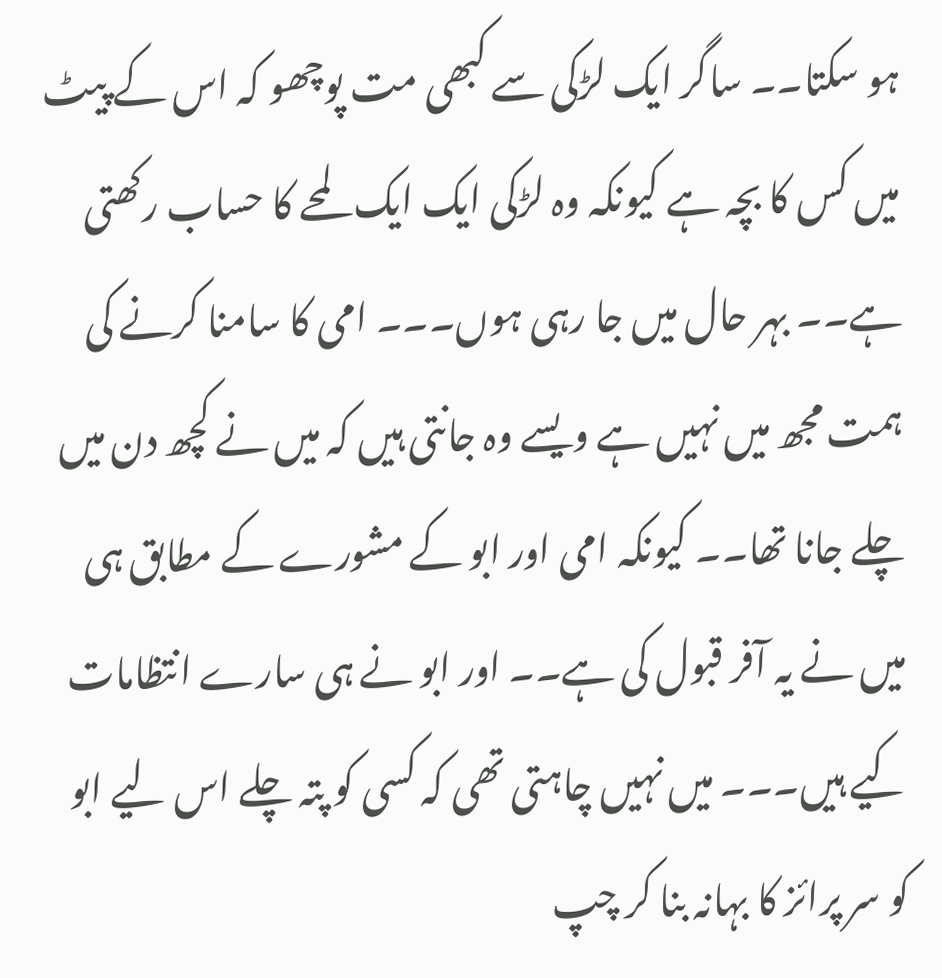ہو سکتا۔۔ ساگر ایک لڑکی سے کبھی مت پوچھو کہ اس کے پیٹ میں کس کا بچہ ہے کیونکہ وہ لڑکی ایک ایک لمحے کا حساب رکھتی ہے۔۔ بہر حال میں جا رہی ہوں۔۔۔ امی کا سامنا کرنے کی ہمت مجھ میں نہیں ہے ویسے وہ جانتی ہیں کہ میں نے کچھ دن میں چلے جانا تھا۔۔ کیونکہ امی اور ابو کے مشورے کے مطابق ہی میں نے یہ آفر قبول کی ہے۔۔ اور ابو نے ہی سارے انتظامات کیے ہیں۔۔۔ میں نہیں چاہتی تھی کہ کسی کو پتہ چلے اس لیے ابو کو سر پرائز کا بہانہ بنا کر چپ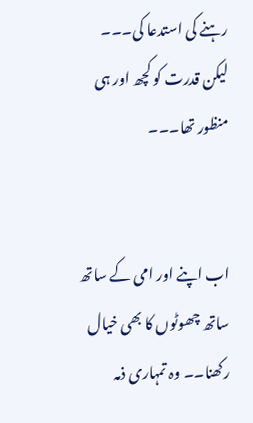رہنے کی استدعا کی۔۔۔ لیکن قدرت کو کچھ اور ہی منظور تھا۔۔۔


اب اپنے اور امی کے ساتھ ساتھ چھوٹوں کا بھی خیال رکھنا۔۔ وہ تمہاری ذمہ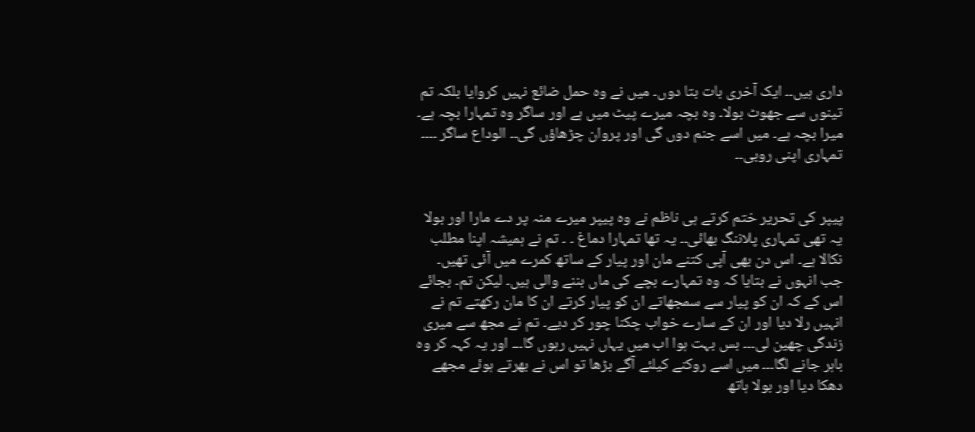داری ہیں۔۔ ایک آخری بات بتا دوں۔ میں نے وہ حمل ضائع نہیں کروایا بلکہ تم تینوں سے جھوٹ بولا۔ وہ بچہ میرے پیٹ میں ہے اور ساگر وہ تمہارا بچہ ہے۔ میرا بچہ ہے۔ میں اسے جنم دوں گی اور پروان چڑھاؤں گی۔۔ الوداع ساگر ۔۔۔۔ تمہاری اپنی روبی۔۔


پیپر کی تحریر ختم کرتے ہی ناظم نے وہ پیپر میرے منہ پر دے مارا اور بولا یہ تھی تمہاری پلاننگ بھائی۔۔ یہ تھا تمہارا دماغ ۔ ۔ تم نے ہمیشہ اپنا مطلب نکالا ہے۔ اس دن بھی آپی کتنے مان اور پیار کے ساتھ کمرے میں آئی تھیں۔ جب انہوں نے بتایا کہ وہ تمہارے بچے کی ماں بننے والی ہیں۔ لیکن تم۔ بجائے اس کے کہ ان کو پیار سے سمجھاتے ان کو پیار کرتے ان کا مان رکھتے تم نے انہیں رلا دیا اور ان کے سارے خواب چکنا چور کر دیے۔ تم نے مجھ سے میری زندگی چھین لی۔۔۔ بس بہت ہوا اب میں یہاں نہیں رہوں گا۔۔۔ اور یہ کہہ کر وہ باہر جانے لگا۔۔۔ میں اسے روکنے کیلئے آگے بڑھا تو اس نے بھرتے ہوئے مجھے دھکا دیا اور بولا ہاتھ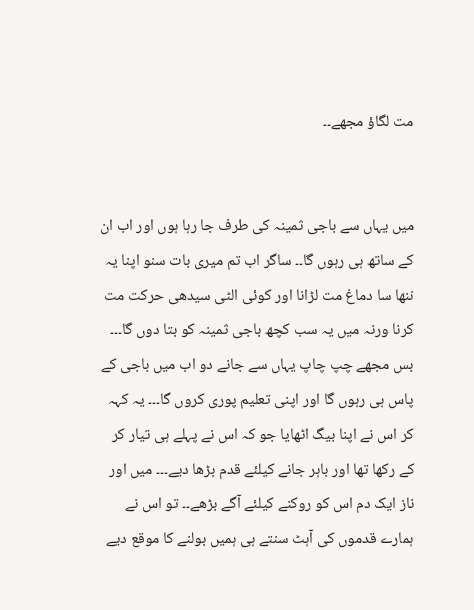مت لگاؤ مجھے۔۔


میں یہاں سے باجی ثمینہ کی طرف جا رہا ہوں اور اب ان کے ساتھ ہی رہوں گا۔۔ ساگر اب تم میری بات سنو اپنا یہ ننها سا دماغ مت لڑانا اور کوئی الٹی سیدھی حرکت مت کرنا ورنہ میں یہ سب کچھ باجی ثمینہ کو بتا دوں گا۔۔۔ بس مجھے چپ چاپ یہاں سے جانے دو اب میں باجی کے پاس ہی رہوں گا اور اپنی تعلیم پوری کروں گا۔۔۔ یہ کہہ کر اس نے اپنا بیگ اٹھایا جو کہ اس نے پہلے ہی تیار کر کے رکھا تھا اور باہر جانے کیلئے قدم بڑھا دیے۔۔۔ میں اور ناز ایک دم اس کو روکنے کیلئے آگے بڑھے۔۔ تو اس نے ہمارے قدموں کی آہٹ سنتے ہی ہمیں بولنے کا موقع دیے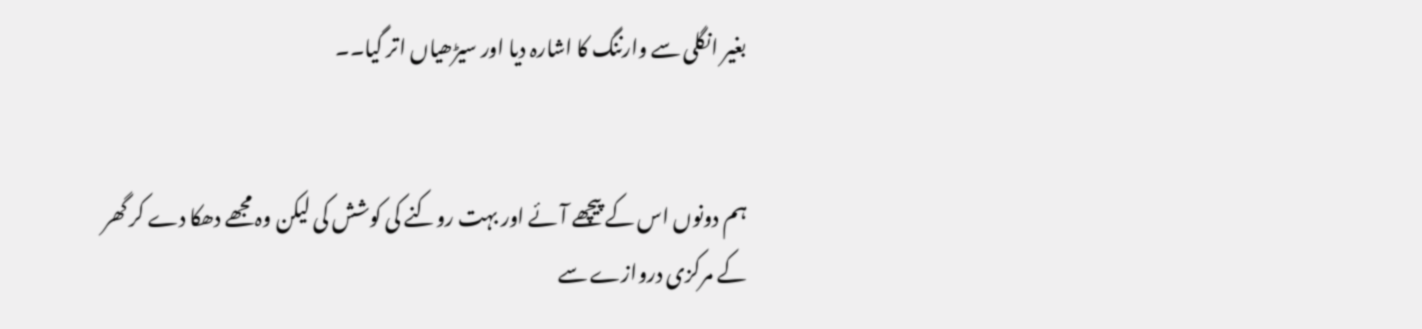بغیر انگلی سے وارننگ کا اشارہ دیا اور سیڑھیاں اتر گیا۔۔


ہم دونوں اس کے پیچھے آئے اور بہت روکنے کی کوشش کی لیکن وہ مجھے دھکا دے کر گھر کے مرکزی دروازے سے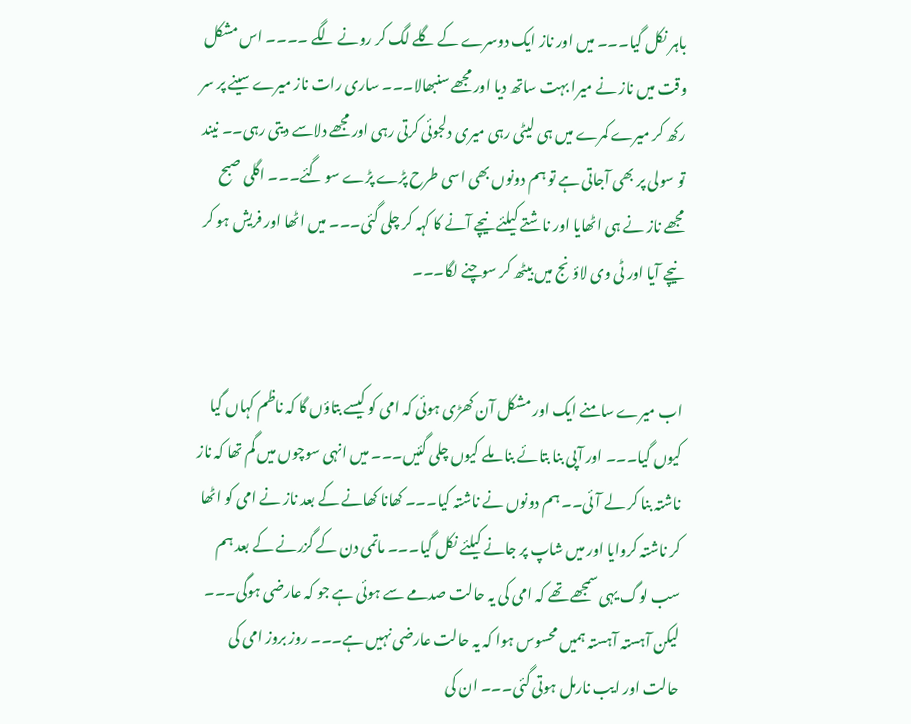باہر نکل گیا۔۔۔ میں اور ناز ایک دوسرے کے گلے لگ کر رونے لگے ۔۔۔۔ اس مشکل وقت میں ناز نے میرا بہت ساتھ دیا اور مجھے سنبھالا۔۔۔ ساری رات ناز میرے سینے پر سر رکھ کر میرے کمرے میں ہی لیٹی رہی میری دلجوئی کرتی رہی اور مجھے دلاسے دیتی رہی۔۔ نیند تو سولی پر بھی آجاتی ہے تو ہم دونوں بھی اسی طرح پڑے پڑے سو گئے۔۔۔ اگلی صبح مجھے ناز نے ہی اٹھایا اور ناشتے کیلئے نیچے آنے کا کہہ کر چلی گئی۔۔۔ میں اٹھا اور فریش ہو کر نیچے آیا اور ٹی وی لاؤنج میں بیٹھ کر سوچنے لگا۔۔۔


اب میرے سامنے ایک اور مشکل آن کھڑی ہوئی کہ امی کو کیسے بتاؤں گا کہ ناظم کہاں گیا کیوں گیا۔۔۔ اور آپی بنا بتائے بنا ملے کیوں چلی گئیں۔۔۔ میں انہی سوچوں میں گم تھا کہ ناز ناشتہ بنا کر لے آئی۔۔ ہم دونوں نے ناشتہ کیا۔۔۔ کھانا کھانے کے بعد ناز نے امی کو اٹھا کر ناشتہ کروایا اور میں شاپ پر جانے کیلئے نکل گیا۔۔۔ ماتمی دن کے گزرنے کے بعد ہم سب لوگ یہی سمجھے تھے کہ امی کی یہ حالت صدمے سے ہوئی ہے جو کہ عارضی ہوگی۔۔۔ لیکن آہستہ آہستہ ہمیں محسوس ہوا کہ یہ حالت عارضی نہیں ہے۔۔۔ روز بروز امی کی حالت اور ایب نارمل ہوتی گئی۔۔۔ ان کی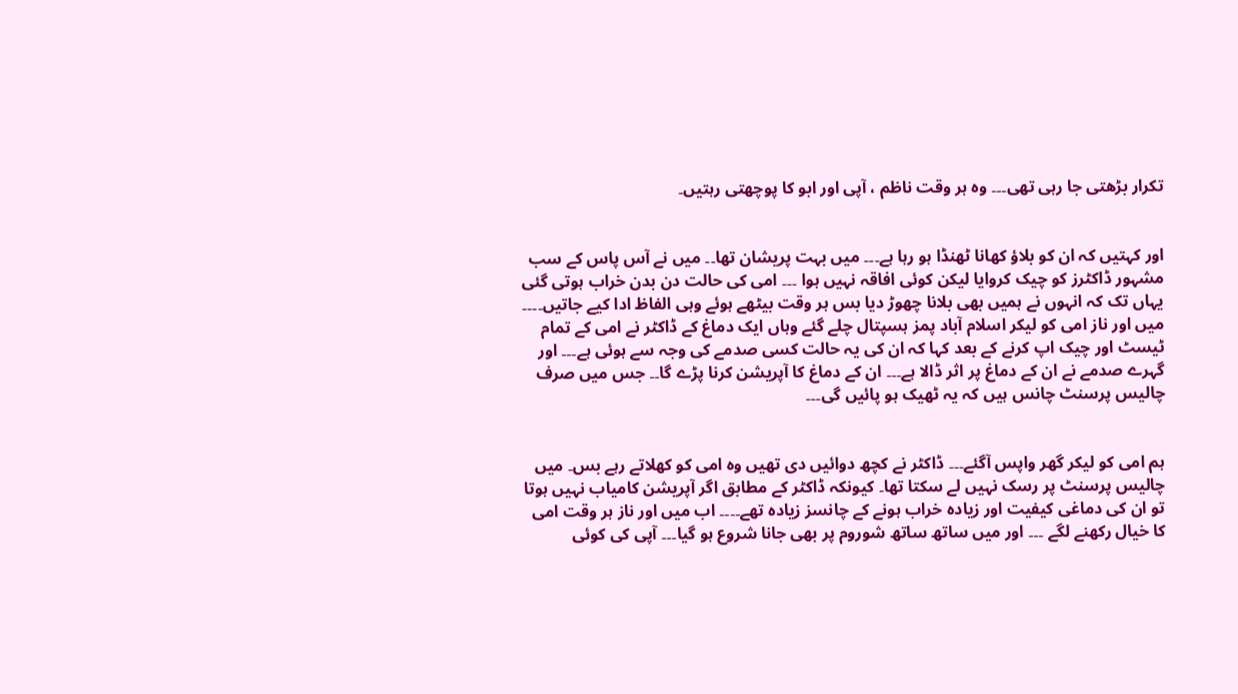تکرار بڑھتی جا رہی تھی۔۔۔ وہ ہر وقت ناظم ، آپی اور ابو کا پوچھتی رہتیں۔


اور کہتیں کہ ان کو بلاؤ کھانا ٹھنڈا ہو رہا ہے۔۔۔ میں بہت پریشان تھا۔۔ میں نے آس پاس کے سب مشہور ڈاکٹرز کو چیک کروایا لیکن کوئی افاقہ نہیں ہوا ۔۔۔ امی کی حالت دن بدن خراب ہوتی گئی یہاں تک کہ انہوں نے ہمیں بھی بلانا چھوڑ دیا بس ہر وقت بیٹھے ہوئے وہی الفاظ ادا کیے جاتیں۔۔۔۔ میں اور ناز امی کو لیکر اسلام آباد پمز ہسپتال چلے گئے وہاں ایک دماغ کے ڈاکٹر نے امی کے تمام ٹیسٹ اور چیک اپ کرنے کے بعد کہا کہ ان کی یہ حالت کسی صدمے کی وجہ سے ہوئی ہے۔۔۔ اور گہرے صدمے نے ان کے دماغ پر اثر ڈالا ہے۔۔۔ ان کے دماغ کا آپریشن کرنا پڑے گا۔۔ جس میں صرف چالیس پرسنٹ چانس ہیں کہ یہ ٹھیک ہو پائیں گی۔۔۔


ہم امی کو لیکر گھر واپس آگئے۔۔۔ ڈاکٹر نے کچھ دوائیں دی تھیں وہ امی کو کھلاتے رہے بس۔ میں چالیس پرسنٹ پر رسک نہیں لے سکتا تھا۔ کیونکہ ڈاکٹر کے مطابق اگر آپریشن کامیاب نہیں ہوتا تو ان کی دماغی کیفیت اور زیادہ خراب ہونے کے چانسز زیادہ تھے۔۔۔۔ اب میں اور ناز ہر وقت امی کا خیال رکھنے لگے ۔۔۔ اور میں ساتھ ساتھ شوروم پر بھی جانا شروع ہو گیا۔۔۔ آپی کی کوئی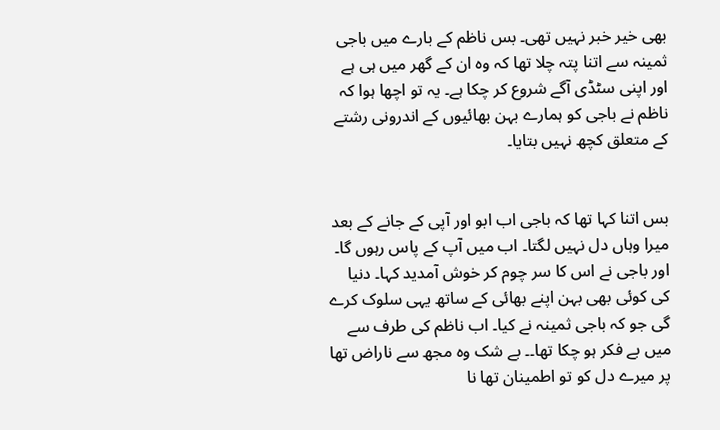بھی خیر خبر نہیں تھی۔ بس ناظم کے بارے میں باجی ثمینہ سے اتنا پتہ چلا تھا کہ وہ ان کے گھر میں ہی ہے اور اپنی سٹڈی آگے شروع کر چکا ہے۔ یہ تو اچھا ہوا کہ ناظم نے باجی کو ہمارے بہن بھائیوں کے اندرونی رشتے کے متعلق کچھ نہیں بتایا۔


بس اتنا کہا تھا کہ باجی اب ابو اور آپی کے جانے کے بعد میرا وہاں دل نہیں لگتا۔ اب میں آپ کے پاس رہوں گا۔ اور باجی نے اس کا سر چوم کر خوش آمدید کہا۔ دنیا کی کوئی بھی بہن اپنے بھائی کے ساتھ یہی سلوک کرے گی جو کہ باجی ثمینہ نے کیا۔ اب ناظم کی طرف سے میں بے فکر ہو چکا تھا۔۔ بے شک وہ مجھ سے ناراض تھا پر میرے دل کو تو اطمینان تھا نا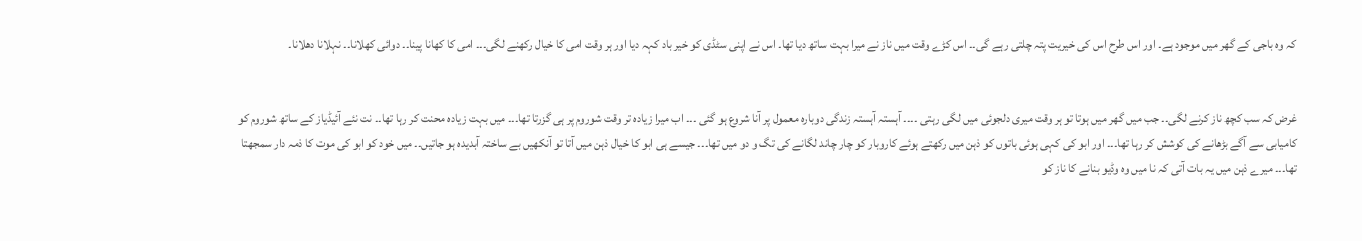کہ وہ باجی کے گھر میں موجود ہے۔ اور اس طرح اس کی خیریت پتہ چلتی رہے گی۔۔ اس کڑے وقت میں ناز نے میرا بہت ساتھ دیا تھا۔ اس نے اپنی سٹڈی کو خیر باد کہہ دیا اور ہر وقت امی کا خیال رکھنے لگی۔۔۔ امی کا کھانا پینا۔۔ دوائی کھلانا۔۔ نہلانا دھلانا۔


غرض کہ سب کچھ ناز کرنے لگی۔۔ جب میں گھر میں ہوتا تو ہر وقت میری دلجوئی میں لگی رہتی ۔۔۔۔ آہستہ آہستہ زندگی دوبارہ معمول پر آنا شروع ہو گئی ۔۔۔ اب میرا زیادہ تر وقت شوروم پر ہی گزرتا تھا۔۔۔ میں بہت زیادہ محنت کر رہا تھا۔۔ نت نئے آئیڈیاز کے ساتھ شوروم کو کامیابی سے آگے بڑھانے کی کوشش کر رہا تھا۔۔۔ اور ابو کی کہی ہوئی باتوں کو ذہن میں رکھتے ہوئے کاروبار کو چار چاند لگانے کی تگ و دو میں تھا۔۔۔ جیسے ہی ابو کا خیال ذہن میں آتا تو آنکھیں بے ساختہ آبدیدہ ہو جاتیں۔۔ میں خود کو ابو کی موت کا ذمہ دار سمجھتا تھا۔۔۔ میرے ذہن میں یہ بات آتی کہ نا میں وہ وڈیو بنانے کا ناز کو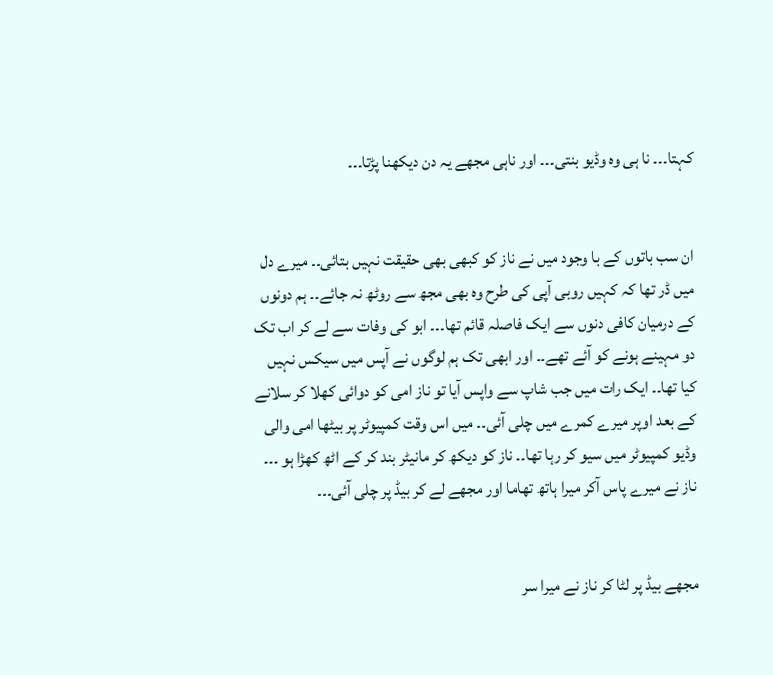کہتا۔۔۔ نا ہی وہ وڈیو بنتی۔۔۔ اور ناہی مجھے یہ دن دیکھنا پڑتا۔۔۔


ان سب باتوں کے با وجود میں نے ناز کو کبھی بھی حقیقت نہیں بتائی۔۔ میرے دل میں ڈر تھا کہ کہیں روبی آپی کی طرح وہ بھی مجھ سے روٹھ نہ جائے۔۔ ہم دونوں کے درمیان کافی دنوں سے ایک فاصلہ قائم تھا۔۔۔ ابو کی وفات سے لے کر اب تک دو مہینے ہونے کو آئے تھے۔۔ اور ابھی تک ہم لوگوں نے آپس میں سیکس نہیں کیا تھا۔۔ ایک رات میں جب شاپ سے واپس آیا تو ناز امی کو دوائی کھلا کر سلانے کے بعد اوپر میرے کمرے میں چلی آئی۔۔ میں اس وقت کمپیوٹر پر بیٹھا امی والی وڈیو کمپیوٹر میں سیو کر رہا تھا۔۔ ناز کو دیکھ کر مانیٹر بند کر کے اٹھ کھڑا ہو ۔۔۔ ناز نے میرے پاس آکر میرا ہاتھ تھاما اور مجھے لے کر بیڈ پر چلی آئی۔۔۔


مجھے بیڈ پر لٹا کر ناز نے میرا سر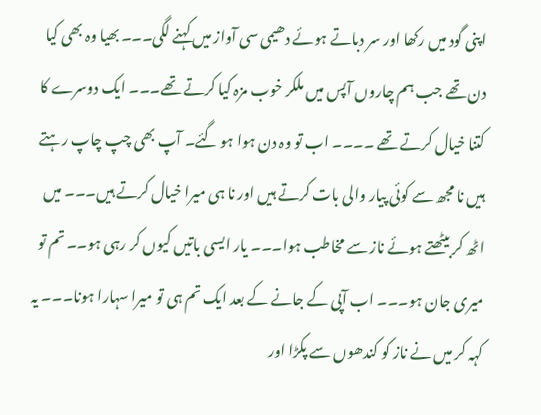اپنی گود میں رکھا اور سر دباتے ہوئے دھیمی سی آواز میں کہنے لگی۔۔۔ بھیا وہ بھی کیا دن تھے جب ہم چاروں آپس میں ملکر خوب مزہ کیا کرتے تھے۔۔۔ ایک دوسرے کا کتنا خیال کرتے تھے ۔۔۔۔ اب تو وہ دن ہوا ہو گئے۔ آپ بھی چپ چاپ رہتے ہیں نا مجھ سے کوئی پیار والی بات کرتے ہیں اور نا ہی میرا خیال کرتے ہیں۔۔۔ میں اٹھ کر بیٹھتے ہوئے ناز سے مخاطب ہوا۔۔۔ یار ایسی باتیں کیوں کر رہی ہو۔۔ تم تو میری جان ہو۔۔۔ اب آپی کے جانے کے بعد ایک تم ہی تو میرا سہارا ہونا۔۔۔ یہ کہہ کر میں نے ناز کو کندھوں سے پکڑا اور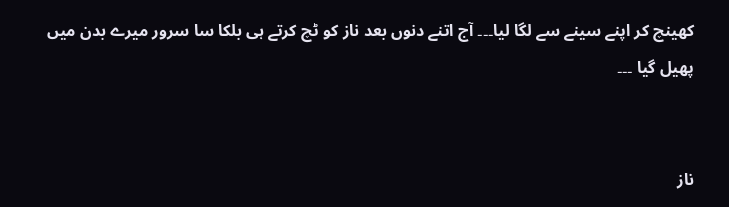کھینچ کر اپنے سینے سے لگا لیا۔۔۔ آج اتنے دنوں بعد ناز کو ٹچ کرتے ہی بلکا سا سرور میرے بدن میں پھیل گیا ۔۔۔


ناز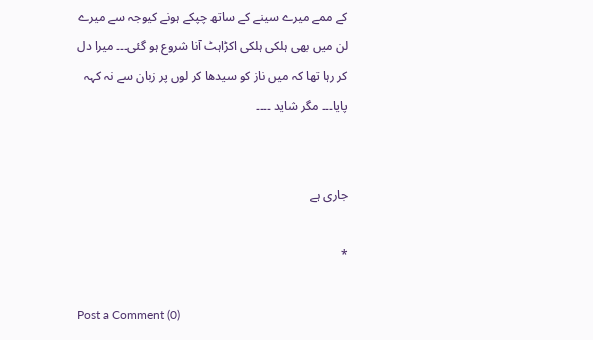کے ممے میرے سینے کے ساتھ چپکے ہونے کیوجہ سے میرے لن میں بھی ہلکی ہلکی اکڑاہٹ آنا شروع ہو گئی۔۔۔ میرا دل کر رہا تھا کہ میں ناز کو سیدھا کر لوں پر زبان سے نہ کہہ پایا۔۔۔ مگر شاید ۔۔۔۔


جاری ہے

*

Post a Comment (0)